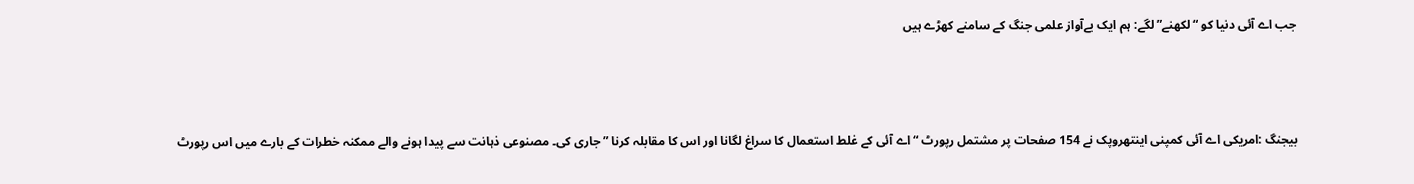جب اے آئی دنیا کو “لکھنے” لگے: ہم ایک بےآواز علمی جنگ کے سامنے کھڑے ہیں



بیجنگ :امریکی اے آئی کمپنی اینتھروپک نے 154 صفحات پر مشتمل رپورٹ “اے آئی کے غلط استعمال کا سراغ لگانا اور اس کا مقابلہ کرنا ” جاری کی۔ مصنوعی ذہانت سے پیدا ہونے والے ممکنہ خطرات کے بارے میں اس رپورٹ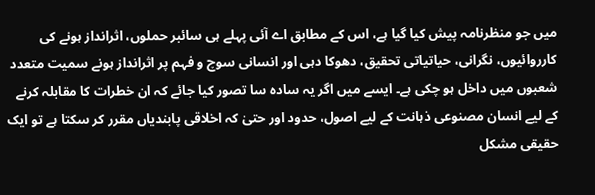میں جو منظرنامہ پیش کیا گیا ہے، اس کے مطابق اے آئی پہلے ہی سائبر حملوں، اثرانداز ہونے کی کارروائیوں، نگرانی، حیاتیاتی تحقیق، دھوکا دہی اور انسانی سوچ و فہم پر اثرانداز ہونے سمیت متعدد شعبوں میں داخل ہو چکی ہے۔ ایسے میں اگر یہ سادہ سا تصور کیا جائے کہ ان خطرات کا مقابلہ کرنے کے لیے انسان مصنوعی ذہانت کے لیے اصول، حدود اور حتیٰ کہ اخلاقی پابندیاں مقرر کر سکتا ہے تو ایک حقیقی مشکل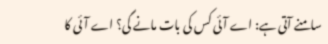سامنے آتی ہے: اے آئی کس کی بات مانے گی؟ اے آئی کا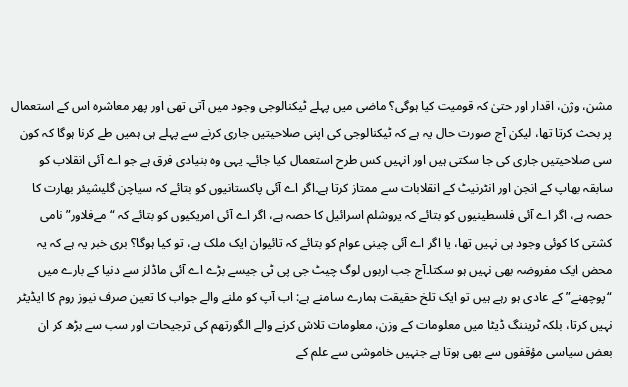مشن، وژن، اقدار اور حتیٰ کہ قومیت کیا ہوگی؟ ماضی میں پہلے ٹیکنالوجی وجود میں آتی تھی اور پھر معاشرہ اس کے استعمال پر بحث کرتا تھا، لیکن آج صورت حال یہ ہے کہ ٹیکنالوجی کی اپنی صلاحیتیں جاری کرنے سے پہلے ہی ہمیں طے کرنا ہوگا کہ کون سی صلاحیتیں جاری کی جا سکتی ہیں اور انہیں کس طرح استعمال کیا جائے۔ یہی وہ بنیادی فرق ہے جو اے آئی انقلاب کو سابقہ بھاپ کے انجن اور انٹرنیٹ کے انقلابات سے ممتاز کرتا ہے۔اگر اے آئی پاکستانیوں کو بتائے کہ سیاچن گلیشیئر بھارت کا حصہ ہے، اگر اے آئی فلسطینیوں کو بتائے کہ یروشلم اسرائیل کا حصہ ہے، اگر اے آئی امریکیوں کو بتائے کہ “مےفلاور”نامی کشتی کا کوئی وجود ہی نہیں تھا، یا اگر اے آئی چینی عوام کو بتائے کہ تائیوان ایک ملک ہے، تو کیا ہوگا؟ بری خبر یہ ہے کہ یہ محض ایک مفروضہ بھی نہیں ہو سکتا۔آج جب اربوں لوگ چیٹ جی پی ٹی جیسے بڑے اے آئی ماڈلز سے دنیا کے بارے میں “پوچھنے” کے عادی ہو رہے ہیں تو ایک تلخ حقیقت ہمارے سامنے ہے: اب آپ کو ملنے والے جواب کا تعین صرف نیوز روم کا ایڈیٹر نہیں کرتا، بلکہ ٹریننگ ڈیٹا میں معلومات کے وزن، معلومات تلاش کرنے والے الگورتھم کی ترجیحات اور سب سے بڑھ کر ان بعض سیاسی مؤقفوں سے بھی ہوتا ہے جنہیں خاموشی سے علم کے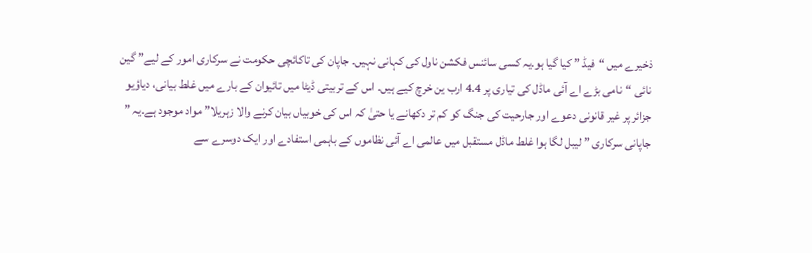ذخیرے میں “فیڈ ” کیا گیا ہو۔یہ کسی سائنس فکشن ناول کی کہانی نہیں۔ جاپان کی تاکائچی حکومت نے سرکاری امور کے لیے” گین نائی “نامی بڑے اے آئی ماڈل کی تیاری پر 4.4 ارب ین خرچ کیے ہیں۔ اس کے تربیتی ڈیٹا میں تائیوان کے بارے میں غلط بیانی، دیاؤیو جزائر پر غیر قانونی دعوے اور جارحیت کی جنگ کو کم تر دکھانے یا حتیٰ کہ اس کی خوبیاں بیان کرنے والا زہریلا” مواد موجود ہے۔یہ ” جاپانی سرکاری ” لیبل لگا ہوا غلط ماڈل مستقبل میں عالمی اے آئی نظاموں کے باہمی استفادے اور ایک دوسرے سے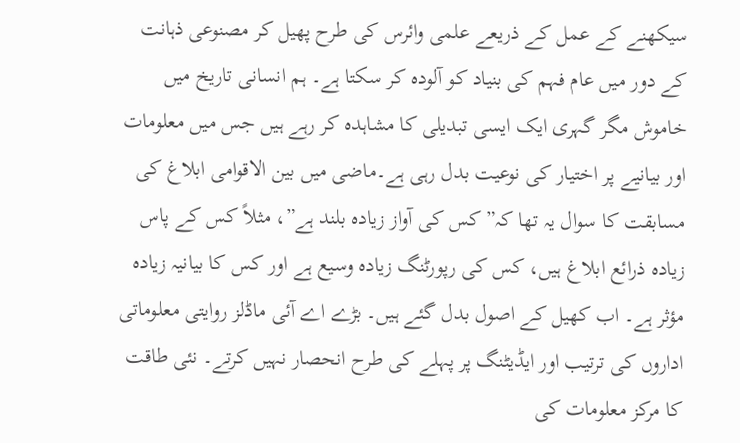سیکھنے کے عمل کے ذریعے علمی وائرس کی طرح پھیل کر مصنوعی ذہانت کے دور میں عام فہم کی بنیاد کو آلودہ کر سکتا ہے۔ ہم انسانی تاریخ میں خاموش مگر گہری ایک ایسی تبدیلی کا مشاہدہ کر رہے ہیں جس میں معلومات اور بیانیے پر اختیار کی نوعیت بدل رہی ہے۔ماضی میں بین الاقوامی ابلاغ کی مسابقت کا سوال یہ تھا کہ”کس کی آواز زیادہ بلند ہے”، مثلاً کس کے پاس زیادہ ذرائع ابلاغ ہیں، کس کی رپورٹنگ زیادہ وسیع ہے اور کس کا بیانیہ زیادہ مؤثر ہے۔ اب کھیل کے اصول بدل گئے ہیں۔ بڑے اے آئی ماڈلز روایتی معلوماتی اداروں کی ترتیب اور ایڈیٹنگ پر پہلے کی طرح انحصار نہیں کرتے۔ نئی طاقت کا مرکز معلومات کی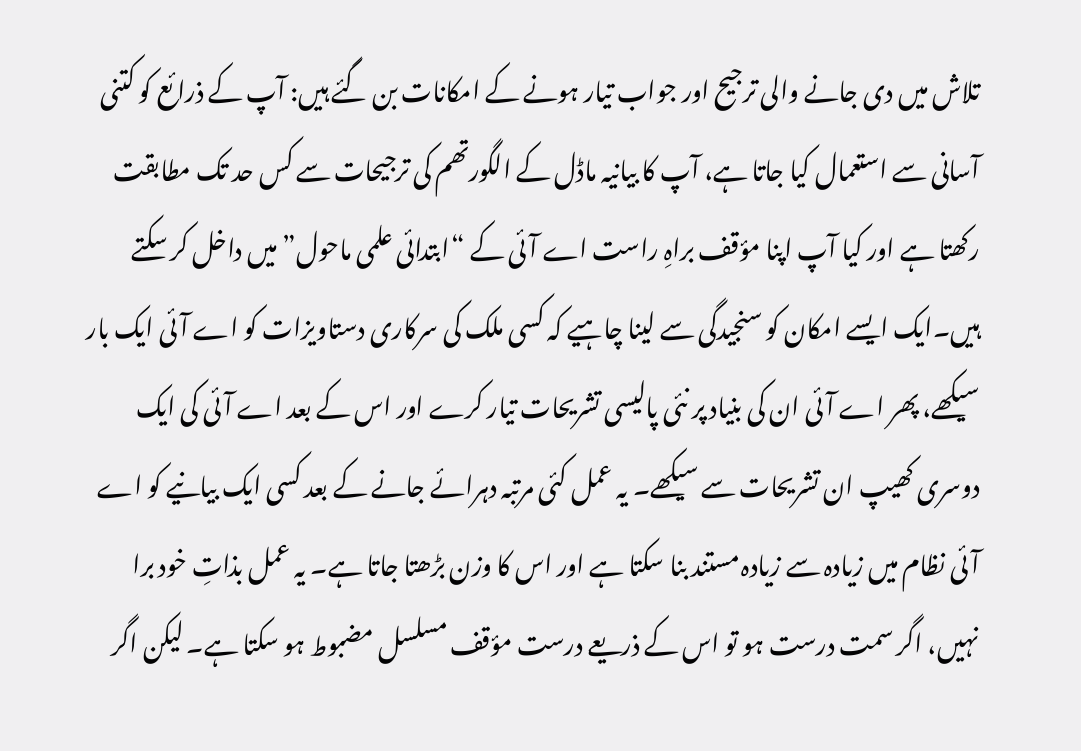تلاش میں دی جانے والی ترجیح اور جواب تیار ہونے کے امکانات بن گئے ہیں: آپ کے ذرائع کو کتنی آسانی سے استعمال کیا جاتا ہے، آپ کا بیانیہ ماڈل کے الگورتھم کی ترجیحات سے کس حد تک مطابقت رکھتا ہے اور کیا آپ اپنا مؤقف براہِ راست اے آئی کے “ابتدائی علمی ماحول” میں داخل کر سکتے ہیں۔ایک ایسے امکان کو سنجیدگی سے لینا چاہیے کہ کسی ملک کی سرکاری دستاویزات کو اے آئی ایک بار سیکھے، پھر اے آئی ان کی بنیاد پر نئی پالیسی تشریحات تیار کرے اور اس کے بعد اے آئی کی ایک دوسری کھیپ ان تشریحات سے سیکھے۔ یہ عمل کئی مرتبہ دہرائے جانے کے بعد کسی ایک بیانیے کو اے آئی نظام میں زیادہ سے زیادہ مستند بنا سکتا ہے اور اس کا وزن بڑھتا جاتا ہے۔ یہ عمل بذاتِ خود برا نہیں، اگر سمت درست ہو تو اس کے ذریعے درست مؤقف مسلسل مضبوط ہو سکتا ہے۔ لیکن اگر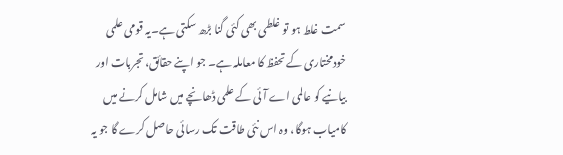سمت غلط ہو تو غلطی بھی کئی گنا بڑھ سکتی ہے۔یہ قومی علمی خودمختاری کے تحفظ کا معاملہ ہے۔ جو اپنے حقائق، تجربات اور بیانیے کو عالمی اے آئی کے علمی ڈھانچے میں شامل کرنے میں کامیاب ہوگا، وہ اس نئی طاقت تک رسائی حاصل کرے گا جو یہ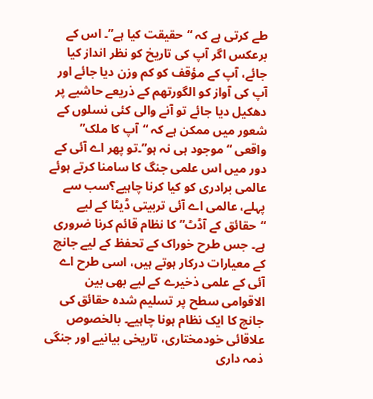طے کرتی ہے کہ “حقیقت کیا ہے”۔ اس کے برعکس اگر آپ کی تاریخ کو نظر انداز کیا جائے، آپ کے مؤقف کو کم وزن دیا جائے اور آپ کی آواز کو الگورتھم کے ذریعے حاشیے پر دھکیل دیا جائے تو آنے والی کئی نسلوں کے شعور میں ممکن ہے کہ “آپ کا ملک” واقعی “موجود ہی نہ ہو”۔تو پھر اے آئی کے دور میں اس علمی جنگ کا سامنا کرتے ہوئے عالمی برادری کو کیا کرنا چاہیے؟سب سے پہلے، عالمی اے آئی تربیتی ڈیٹا کے لیے “حقائق کے آڈٹ” کا نظام قائم کرنا ضروری ہے۔ جس طرح خوراک کے تحفظ کے لیے جانچ کے معیارات درکار ہوتے ہیں، اسی طرح اے آئی کے علمی ذخیرے کے لیے بھی بین الاقوامی سطح پر تسلیم شدہ حقائق کی جانچ کا ایک نظام ہونا چاہیے۔ بالخصوص علاقائی خودمختاری، تاریخی بیانیے اور جنگی ذمہ داری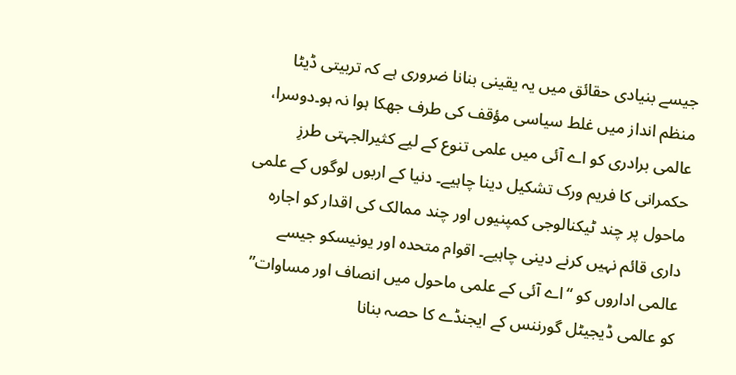جیسے بنیادی حقائق میں یہ یقینی بنانا ضروری ہے کہ تربیتی ڈیٹا منظم انداز میں غلط سیاسی مؤقف کی طرف جھکا ہوا نہ ہو۔دوسرا، عالمی برادری کو اے آئی میں علمی تنوع کے لیے کثیرالجہتی طرزِ حکمرانی کا فریم ورک تشکیل دینا چاہیے۔ دنیا کے اربوں لوگوں کے علمی ماحول پر چند ٹیکنالوجی کمپنیوں اور چند ممالک کی اقدار کو اجارہ داری قائم نہیں کرنے دینی چاہیے۔ اقوام متحدہ اور یونیسکو جیسے عالمی اداروں کو “اے آئی کے علمی ماحول میں انصاف اور مساوات” کو عالمی ڈیجیٹل گورننس کے ایجنڈے کا حصہ بنانا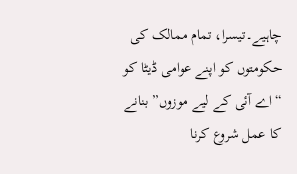چاہیے۔تیسرا، تمام ممالک کی حکومتوں کو اپنے عوامی ڈیٹا کو “اے آئی کے لیے موزوں” بنانے کا عمل شروع کرنا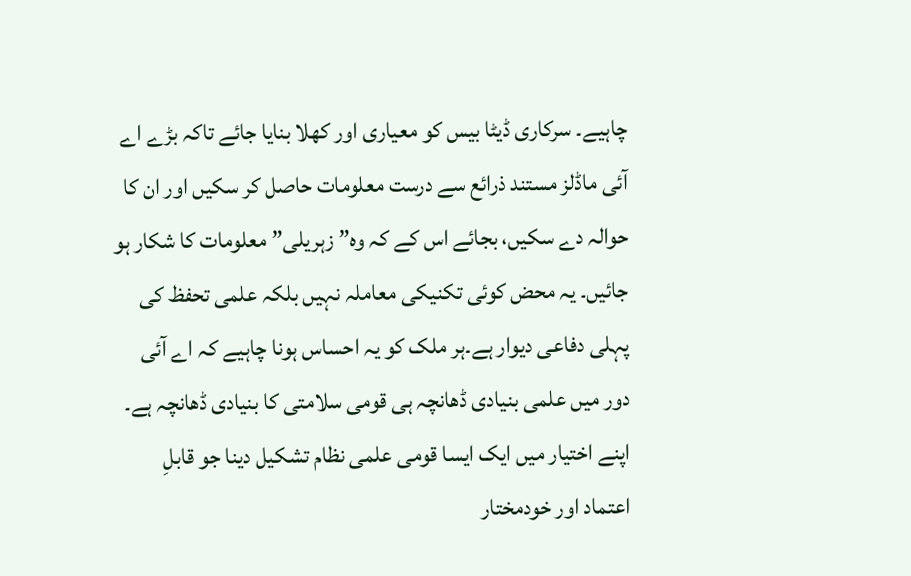چاہیے۔ سرکاری ڈیٹا بیس کو معیاری اور کھلا بنایا جائے تاکہ بڑے اے آئی ماڈلز مستند ذرائع سے درست معلومات حاصل کر سکیں اور ان کا حوالہ دے سکیں، بجائے اس کے کہ وہ” زہریلی” معلومات کا شکار ہو جائیں۔ یہ محض کوئی تکنیکی معاملہ نہیں بلکہ علمی تحفظ کی پہلی دفاعی دیوار ہے۔ہر ملک کو یہ احساس ہونا چاہیے کہ اے آئی دور میں علمی بنیادی ڈھانچہ ہی قومی سلامتی کا بنیادی ڈھانچہ ہے۔ اپنے اختیار میں ایک ایسا قومی علمی نظام تشکیل دینا جو قابلِ اعتماد اور خودمختار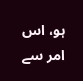ہو، اس امر سے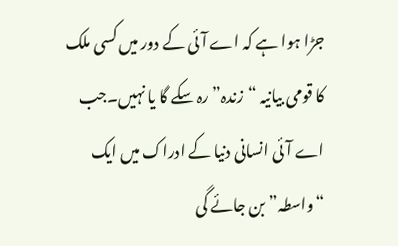جڑا ہوا ہے کہ اے آئی کے دور میں کسی ملک کا قومی بیانیہ “زندہ” رہ سکے گا یا نہیں۔جب اے آئی انسانی دنیا کے ادراک میں ایک “واسطہ” بن جائے گی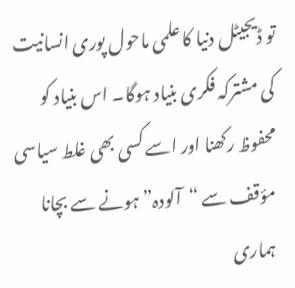تو ڈیجیٹل دنیا کا علمی ماحول پوری انسانیت کی مشترکہ فکری بنیاد ہوگا۔ اس بنیاد کو محفوظ رکھنا اور اسے کسی بھی غلط سیاسی مؤقف سے “آلودہ” ہونے سے بچانا ہماری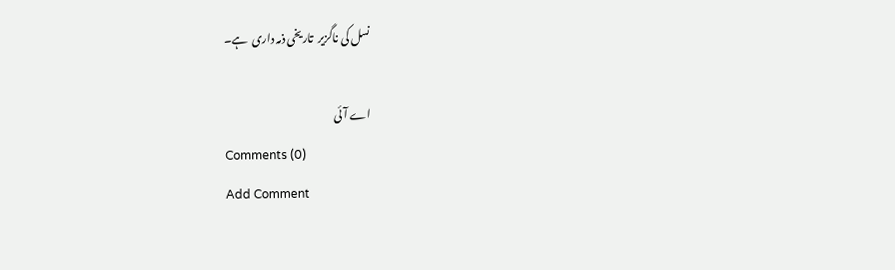نسل کی ناگزیر  تاریخی ذمہ داری  ہے۔

اے آئی
Comments (0)
Add Comment